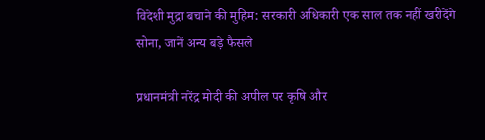विदेशी मुद्रा बचाने की मुहिम: सरकारी अधिकारी एक साल तक नहीं खरीदेंगे सोना, जानें अन्य बड़े फैसले

प्रधानमंत्री नरेंद्र मोदी की अपील पर कृषि और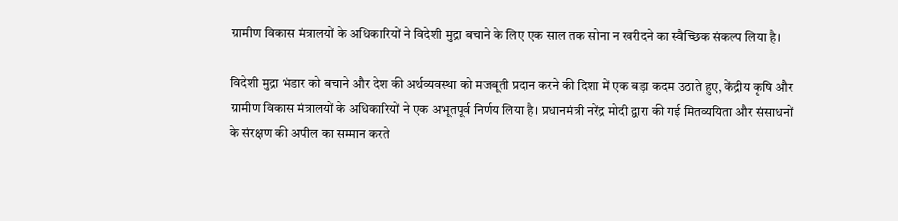ग्रामीण विकास मंत्रालयों के अधिकारियों ने विदेशी मुद्रा बचाने के लिए एक साल तक सोना न खरीदने का स्वैच्छिक संकल्प लिया है।

विदेशी मुद्रा भंडार को बचाने और देश की अर्थव्यवस्था को मजबूती प्रदान करने की दिशा में एक बड़ा कदम उठाते हुए, केंद्रीय कृषि और ग्रामीण विकास मंत्रालयों के अधिकारियों ने एक अभूतपूर्व निर्णय लिया है। प्रधानमंत्री नरेंद्र मोदी द्वारा की गई मितव्ययिता और संसाधनों के संरक्षण की अपील का सम्मान करते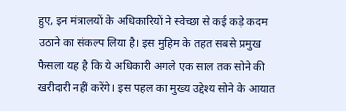हुए, इन मंत्रालयों के अधिकारियों ने स्वेच्छा से कई कड़े कदम उठाने का संकल्प लिया है। इस मुहिम के तहत सबसे प्रमुख फैसला यह है कि ये अधिकारी अगले एक साल तक सोने की खरीदारी नहीं करेंगे। इस पहल का मुख्य उद्देश्य सोने के आयात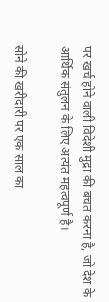पर खर्च होने वाली विदेशी मुद्रा की बचत करना है, जो देश के आर्थिक संतुलन के लिए अत्यंत महत्वपूर्ण है।

सोने की खरीदारी पर एक साल का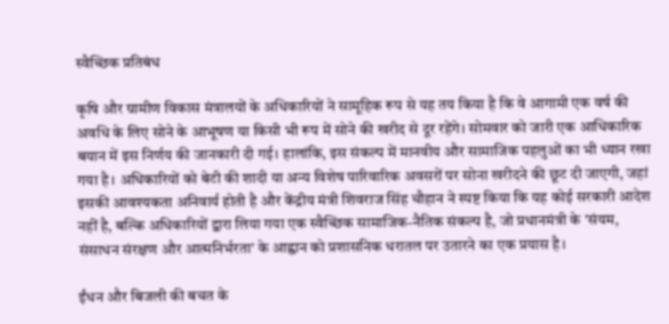स्वैच्छिक प्रतिबंध

कृषि और ग्रामीण विकास मंत्रालयों के अधिकारियों ने सामूहिक रूप से यह तय किया है कि वे आगामी एक वर्ष की अवधि के लिए सोने के आभूषण या किसी भी रूप में सोने की खरीद से दूर रहेंगे। सोमवार को जारी एक आधिकारिक बयान में इस निर्णय की जानकारी दी गई। हालांकि, इस संकल्प में मानवीय और सामाजिक पहलुओं का भी ध्यान रखा गया है। अधिकारियों को बेटी की शादी या अन्य विशेष पारिवारिक अवसरों पर सोना खरीदने की छूट दी जाएगी, जहां इसकी आवश्यकता अनिवार्य होती है और केंद्रीय मंत्री शिवराज सिंह चौहान ने स्पष्ट किया कि यह कोई सरकारी आदेश नहीं है, बल्कि अधिकारियों द्वारा लिया गया एक स्वैच्छिक सामाजिक-नैतिक संकल्प है, जो प्रधानमंत्री के 'संयम, संसाधन संरक्षण और आत्मनिर्भरता' के आह्वान को प्रशासनिक धरातल पर उतारने का एक प्रयास है।

ईंधन और बिजली की बचत के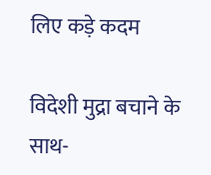लिए कड़े कदम

विदेशी मुद्रा बचाने के साथ-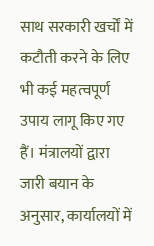साथ सरकारी खर्चों में कटौती करने के लिए भी कई महत्वपूर्ण उपाय लागू किए गए हैं। मंत्रालयों द्वारा जारी बयान के अनुसार, कार्यालयों में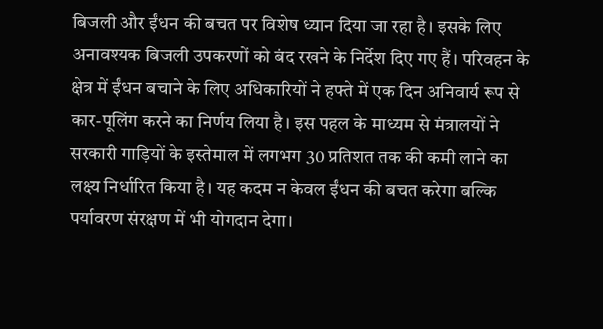बिजली और ईंधन की बचत पर विशेष ध्यान दिया जा रहा है। इसके लिए अनावश्यक बिजली उपकरणों को बंद रखने के निर्देश दिए गए हैं। परिवहन के क्षेत्र में ईंधन बचाने के लिए अधिकारियों ने हफ्ते में एक दिन अनिवार्य रूप से कार-पूलिंग करने का निर्णय लिया है। इस पहल के माध्यम से मंत्रालयों ने सरकारी गाड़ियों के इस्तेमाल में लगभग 30 प्रतिशत तक की कमी लाने का लक्ष्य निर्धारित किया है। यह कदम न केवल ईंधन की बचत करेगा बल्कि पर्यावरण संरक्षण में भी योगदान देगा।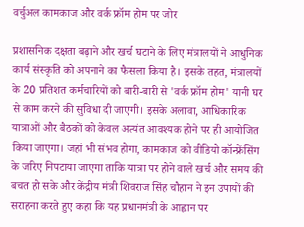वर्चुअल कामकाज और वर्क फ्रॉम होम पर जोर

प्रशासनिक दक्षता बढ़ाने और खर्च घटाने के लिए मंत्रालयों ने आधुनिक कार्य संस्कृति को अपनाने का फैसला किया है। इसके तहत, मंत्रालयों के 20 प्रतिशत कर्मचारियों को बारी-बारी से 'वर्क फ्रॉम होम' यानी घर से काम करने की सुविधा दी जाएगी। इसके अलावा, आधिकारिक यात्राओं और बैठकों को केवल अत्यंत आवश्यक होने पर ही आयोजित किया जाएगा। जहां भी संभव होगा, कामकाज को वीडियो कॉन्फ्रेंसिंग के जरिए निपटाया जाएगा ताकि यात्रा पर होने वाले खर्च और समय की बचत हो सके और केंद्रीय मंत्री शिवराज सिंह चौहान ने इन उपायों की सराहना करते हुए कहा कि यह प्रधानमंत्री के आह्वान पर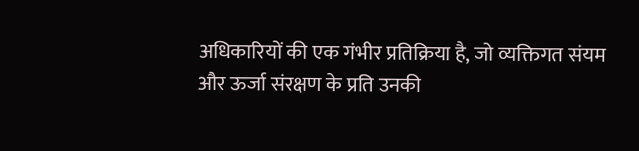अधिकारियों की एक गंभीर प्रतिक्रिया है, जो व्यक्तिगत संयम और ऊर्जा संरक्षण के प्रति उनकी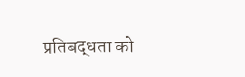प्रतिबद्धता को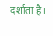दर्शाता है।